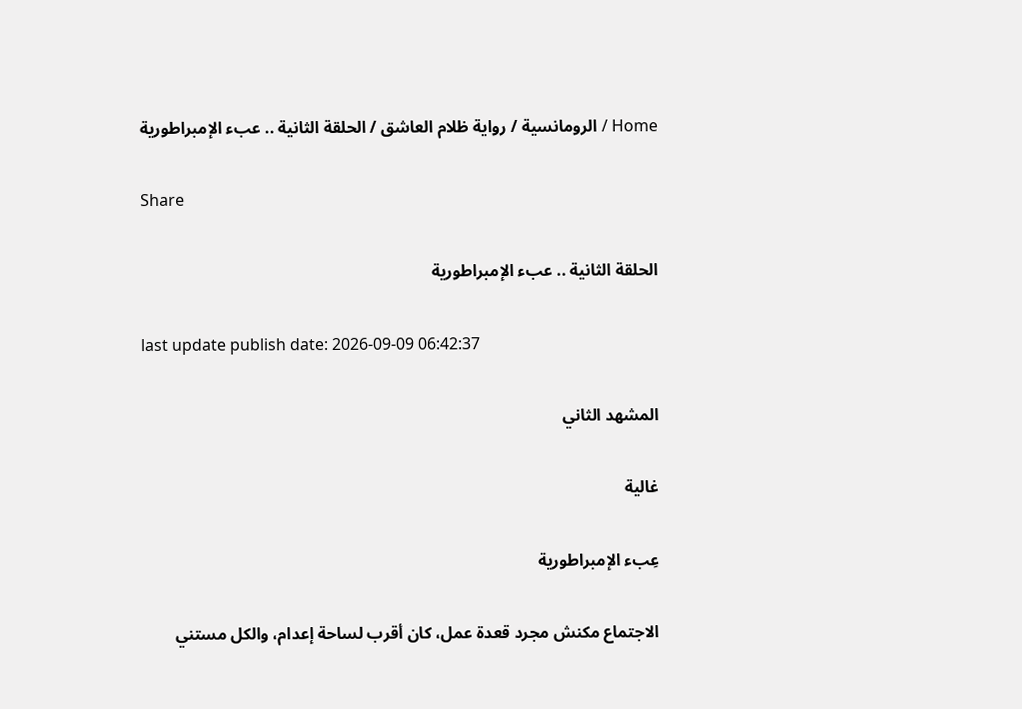Home / الرومانسية / رواية ظلام العاشق / الحلقة الثانية .. عبء الإمبراطورية

Share

الحلقة الثانية .. عبء الإمبراطورية

last update publish date: 2026-09-09 06:42:37

المشهد الثاني

غالية

عِبء الإمبراطورية

الاجتماع مكنش مجرد قعدة عمل، كان أقرب لساحة إعدام، والكل مستني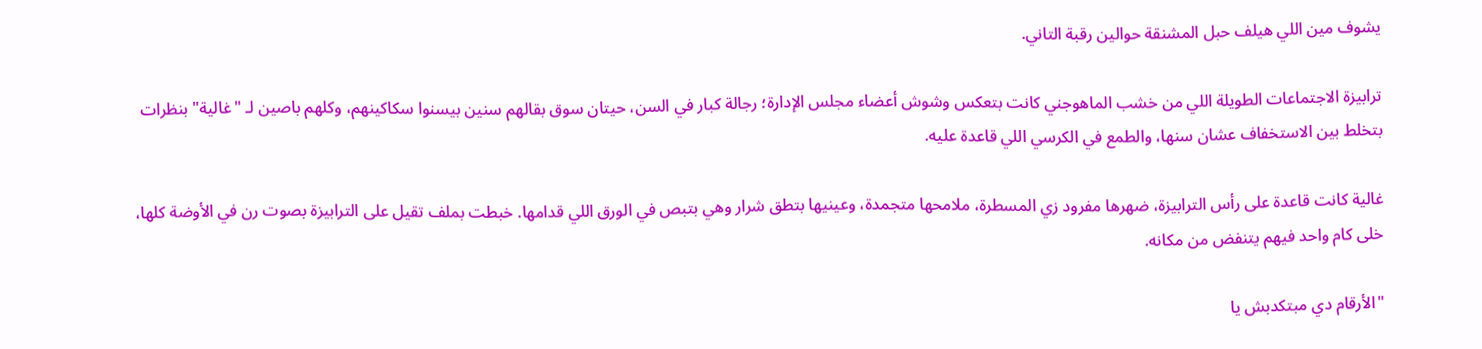يشوف مين اللي هيلف حبل المشنقة حوالين رقبة التاني.

ترابيزة الاجتماعات الطويلة اللي من خشب الماهوجني كانت بتعكس وشوش أعضاء مجلس الإدارة؛ رجالة كبار في السن، حيتان سوق بقالهم سنين بيسنوا سكاكينهم، وكلهم باصين لـ "غالية" بنظرات بتخلط بين الاستخفاف عشان سنها، والطمع في الكرسي اللي قاعدة عليه.

غالية كانت قاعدة على رأس الترابيزة، ضهرها مفرود زي المسطرة، ملامحها متجمدة، وعينيها بتطق شرار وهي بتبص في الورق اللي قدامها. خبطت بملف تقيل على الترابيزة بصوت رن في الأوضة كلها، خلى كام واحد فيهم يتنفض من مكانه.

"الأرقام دي مبتكدبش يا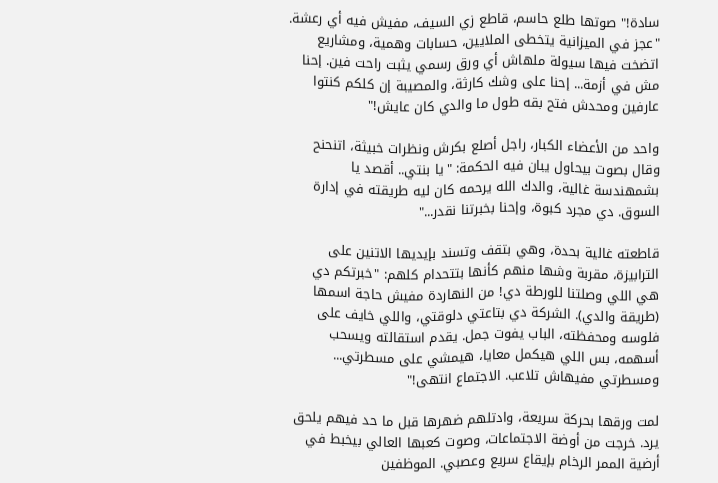سادة!" صوتها طلع حاسم، قاطع زي السيف، مفيش فيه أي رعشة. "عجز في الميزانية يتخطى الملايين، حسابات وهمية، ومشاريع اتضخت فيها سيولة ملهاش أي ورق رسمي يثبت راحت فين. إحنا مش في أزمة... إحنا على وشك كارثة، والمصيبة إن كلكم كنتوا عارفين ومحدش فتح بقه طول ما والدي كان عايش!"

واحد من الأعضاء الكبار، راجل أصلع بكرش ونظرات خبيثة، اتنحنح وقال بصوت بيحاول يبان فيه الحكمة: "يا بنتي.. أقصد يا بشمهندسة غالية، والدك الله يرحمه كان ليه طريقته في إدارة السوق. دي مجرد كبوة، وإحنا بخبرتنا نقدر..."

قاطعته غالية بحدة، وهي بتقف وتسند بإيديها الاتنين على الترابيزة، مقربة وشها منهم كأنها بتتحدام كلهم: "خبرتكم دي هي اللي وصلتنا للورطة دي! من النهاردة مفيش حاجة اسمها (طريقة والدي). الشركة دي بتاعتي دلوقتي، واللي خايف على فلوسه ومحفظته، الباب يفوت جمل. يقدم استقالته ويسحب أسهمه، بس اللي هيكمل معايا، هيمشي على مسطرتي... ومسطرتي مفيهاش تلاعب. الاجتماع انتهى!"

لمت ورقها بحركة سريعة، وادتلهم ضهرها قبل ما حد فيهم يلحق يرد. خرجت من أوضة الاجتماعات، وصوت كعبها العالي بيخبط في أرضية الممر الرخام بإيقاع سريع وعصبي. الموظفين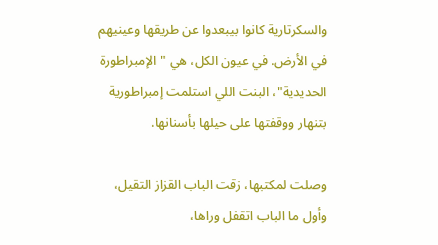والسكرتارية كانوا بيبعدوا عن طريقها وعينيهم في الأرض. في عيون الكل، هي "الإمبراطورة الحديدية"، البنت اللي استلمت إمبراطورية بتنهار ووقفتها على حيلها بأسنانها.

وصلت لمكتبها، زقت الباب القزاز التقيل، وأول ما الباب اتقفل وراها،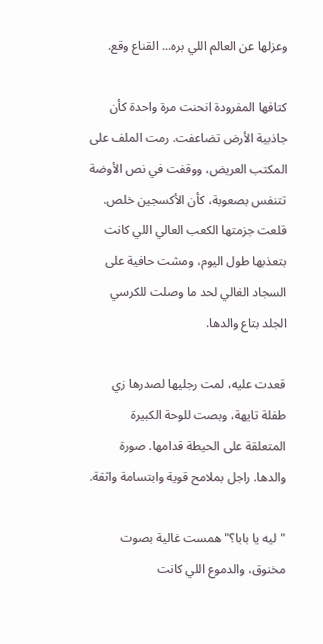وعزلها عن العالم اللي بره... القناع وقع.

كتافها المفرودة انحنت مرة واحدة كأن جاذبية الأرض تضاعفت. رمت الملف على المكتب العريض، ووقفت في نص الأوضة تتنفس بصعوبة، كأن الأكسجين خلص. قلعت جزمتها الكعب العالي اللي كانت بتعذبها طول اليوم، ومشت حافية على السجاد الغالي لحد ما وصلت للكرسي الجلد بتاع والدها.

قعدت عليه، لمت رجليها لصدرها زي طفلة تايهة، وبصت للوحة الكبيرة المتعلقة على الحيطة قدامها. صورة والدها. راجل بملامح قوية وابتسامة واثقة.

"ليه يا بابا؟" همست غالية بصوت مخنوق، والدموع اللي كانت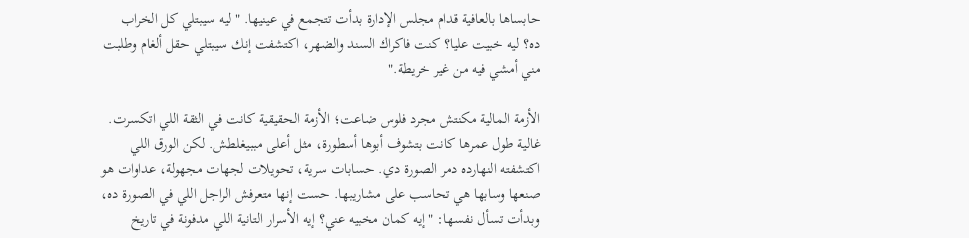حابساها بالعافية قدام مجلس الإدارة بدأت تتجمع في عينيها. "ليه سيبتلي كل الخراب ده؟ ليه خبيت عليا؟ كنت فاكراك السند والضهر، اكتشفت إنك سيبتلي حقل ألغام وطلبت مني أمشي فيه من غير خريطة."

الأزمة المالية مكنتش مجرد فلوس ضاعت؛ الأزمة الحقيقية كانت في الثقة اللي اتكسرت. غالية طول عمرها كانت بتشوف أبوها أسطورة، مثل أعلى مببيغلطش. لكن الورق اللي اكتشفته النهارده دمر الصورة دي. حسابات سرية، تحويلات لجهات مجهولة، عداوات هو صنعها وسابها هي تحاسب على مشاريبها. حست إنها متعرفش الراجل اللي في الصورة ده، وبدأت تسأل نفسها: "إيه كمان مخبيه عني؟ إيه الأسرار التانية اللي مدفونة في تاريخ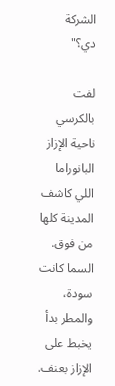الشركة دي؟"

لفت بالكرسي ناحية الإزاز البانوراما اللي كاشف المدينة كلها من فوق. السما كانت سودة، والمطر بدأ يخبط على الإزاز بعنف.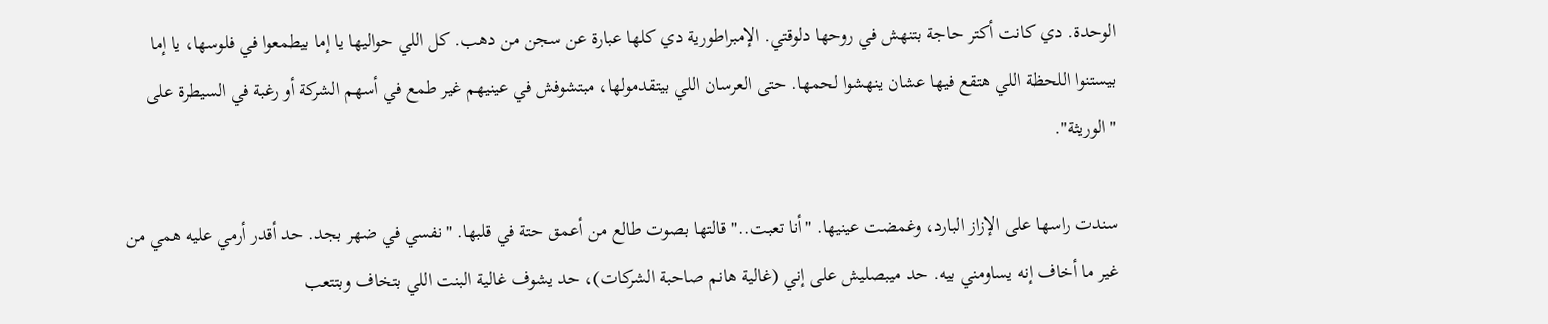الوحدة. دي كانت أكتر حاجة بتنهش في روحها دلوقتي. الإمبراطورية دي كلها عبارة عن سجن من دهب. كل اللي حواليها يا إما بيطمعوا في فلوسها، يا إما بيستنوا اللحظة اللي هتقع فيها عشان ينهشوا لحمها. حتى العرسان اللي بيتقدمولها، مبتشوفش في عينيهم غير طمع في أسهم الشركة أو رغبة في السيطرة على "الوريثة".

سندت راسها على الإزاز البارد، وغمضت عينيها. "أنا تعبت.." قالتها بصوت طالع من أعمق حتة في قلبها. "نفسي في ضهر بجد. حد أقدر أرمي عليه همي من غير ما أخاف إنه يساومني بيه. حد ميبصليش على إني (غالية هانم صاحبة الشركات)، حد يشوف غالية البنت اللي بتخاف وبتتعب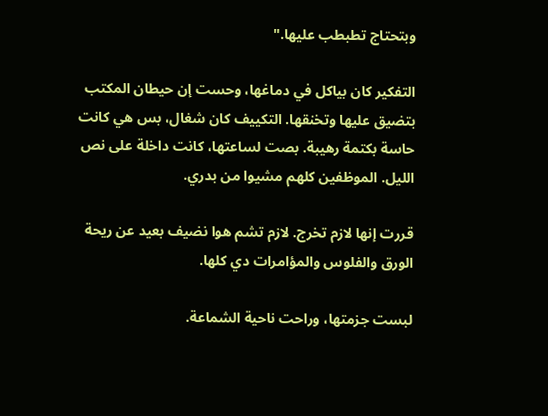وبتحتاج تطبطب عليها."

التفكير كان بياكل في دماغها، وحست إن حيطان المكتب بتضيق عليها وتخنقها. التكييف كان شغال، بس هي كانت حاسة بكتمة رهيبة. بصت لساعتها، كانت داخلة على نص الليل. الموظفين كلهم مشيوا من بدري.

قررت إنها لازم تخرج. لازم تشم هوا نضيف بعيد عن ريحة الورق والفلوس والمؤامرات دي كلها.

لبست جزمتها، وراحت ناحية الشماعة.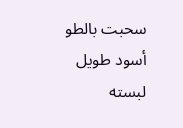سحبت بالطو أسود طويل لبسته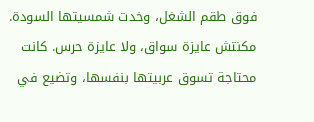فوق طقم الشغل، وخدت شمسيتها السودة. مكنتش عايزة سواق، ولا عايزة حرس. كانت محتاجة تسوق عربيتها بنفسها، وتضيع في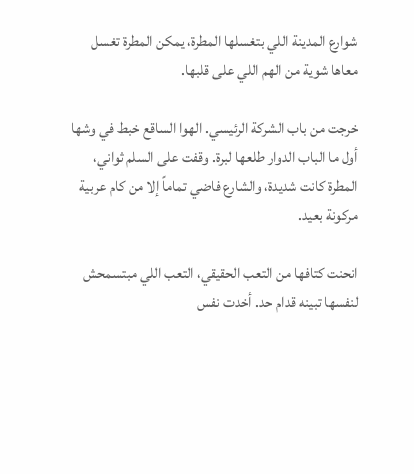شوارع المدينة اللي بتغسلها المطرة، يمكن المطرة تغسل معاها شوية من الهم اللي على قلبها.

خرجت من باب الشركة الرئيسي. الهوا الساقع خبط في وشها أول ما الباب الدوار طلعها لبرة. وقفت على السلم ثواني، المطرة كانت شديدة، والشارع فاضي تماماً إلا من كام عربية مركونة بعيد.

انحنت كتافها من التعب الحقيقي، التعب اللي مبتسمحش لنفسها تبينه قدام حد. أخدت نفس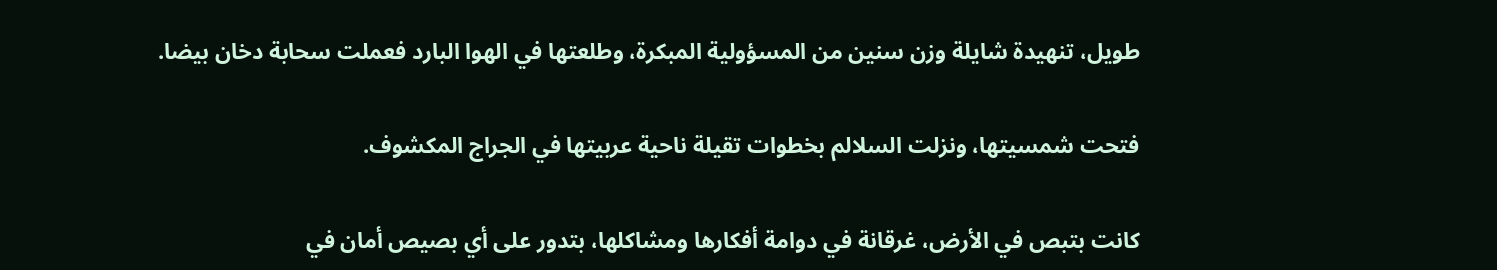طويل، تنهيدة شايلة وزن سنين من المسؤولية المبكرة، وطلعتها في الهوا البارد فعملت سحابة دخان بيضا.

فتحت شمسيتها، ونزلت السلالم بخطوات تقيلة ناحية عربيتها في الجراج المكشوف.

كانت بتبص في الأرض، غرقانة في دوامة أفكارها ومشاكلها، بتدور على أي بصيص أمان في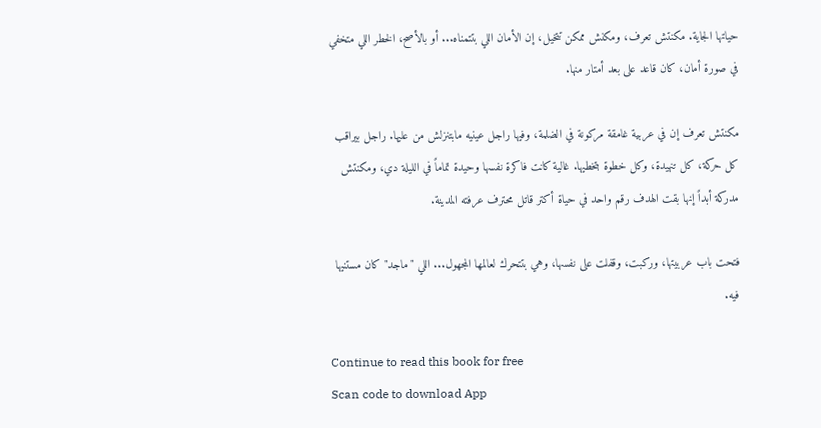حياتها الجاية. مكنتش تعرف، ومكنش ممكن تتخيل، إن الأمان اللي بتتمناه... أو بالأصح، الخطر اللي متخفي في صورة أمان، كان قاعد على بعد أمتار منها.

مكنتش تعرف إن في عربية غامقة مركونة في الضلمة، وفيها راجل عينيه مابتنزلش من عليها. راجل بيراقب كل حركة، كل تنهيدة، وكل خطوة بتخطيها. غالية كانت فاكرة نفسها وحيدة تماماً في الليلة دي، ومكنتش مدركة أبداً إنها بقت الهدف رقم واحد في حياة أكتر قاتل محترف عرفته المدينة.

فتحت باب عربيتها، وركبت، وقفلت على نفسها، وهي بتتحرك لعالمها المجهول... اللي "ماجد" كان مستنيها فيه.

Continue to read this book for free
Scan code to download App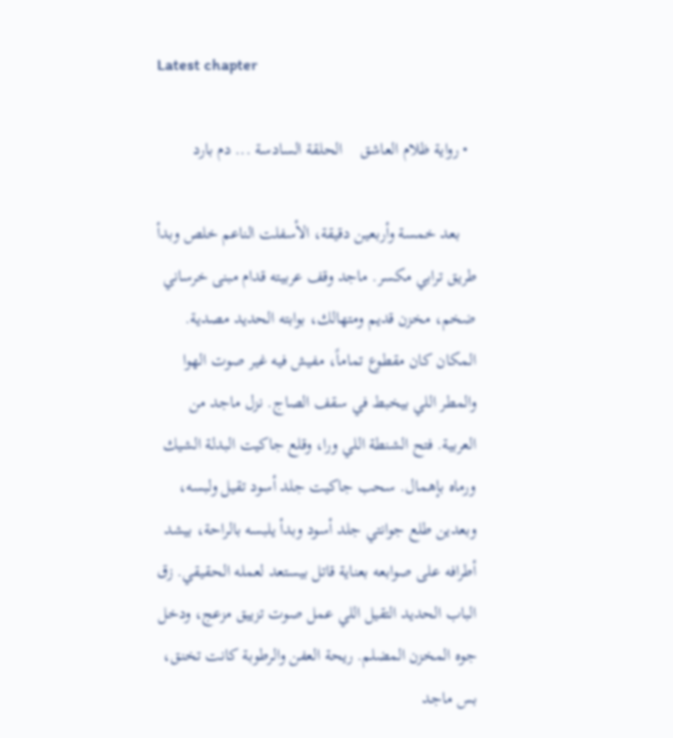Latest chapter

  • رواية ظلام العاشق    الحلقة السادسة ... دم بارد

    بعد خمسة وأربعين دقيقة، الأسفلت الناعم خلص وبدأ طريق ترابي مكسر. ماجد وقف عربيته قدام مبنى خرساني ضخم، مخزن قديم ومتهالك، بوابته الحديد مصدية. المكان كان مقطوع تماماً، مفيش فيه غير صوت الهوا والمطر اللي بيخبط في سقف الصاج. نزل ماجد من العربية. فتح الشنطة اللي ورا، وقلع جاكيت البدلة الشيك ورماه بإهمال. سحب جاكيت جلد أسود تقيل ولبسه، وبعدين طلع جوانتي جلد أسود وبدأ يلبسه بالراحة، بيشد أطرافه على صوابعه بعناية قاتل بيستعد لعمله الحقيقي. زق الباب الحديد التقيل اللي عمل صوت تزييق مزعج، ودخل جوه المخزن المضلم. ريحة العفن والرطوبة كانت تخنق، بس ماجد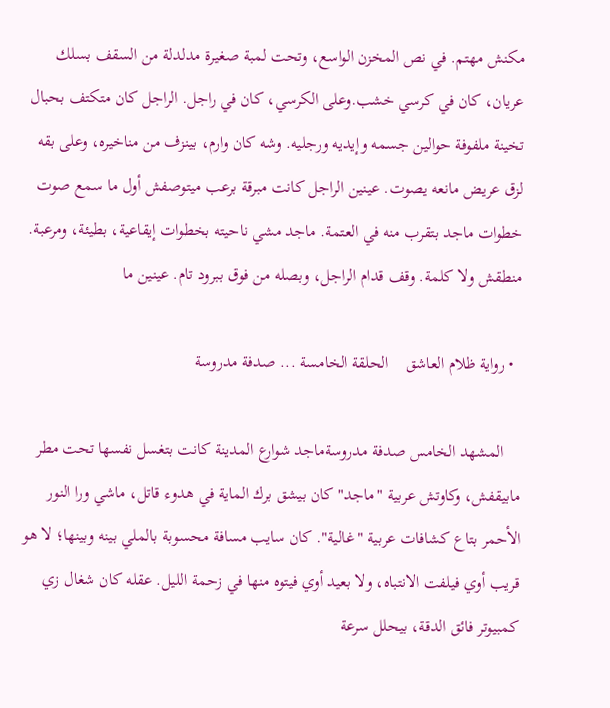مكنش مهتم. في نص المخزن الواسع، وتحت لمبة صغيرة مدلدلة من السقف بسلك عريان، كان في كرسي خشب.وعلى الكرسي، كان في راجل. الراجل كان متكتف بحبال تخينة ملفوفة حوالين جسمه وإيديه ورجليه. وشه كان وارم، بينزف من مناخيره، وعلى بقه لزق عريض مانعه يصوت. عينين الراجل كانت مبرقة برعب ميتوصفش أول ما سمع صوت خطوات ماجد بتقرب منه في العتمة. ماجد مشي ناحيته بخطوات إيقاعية، بطيئة، ومرعبة. منطقش ولا كلمة. وقف قدام الراجل، وبصله من فوق ببرود تام. عينين ما

  • رواية ظلام العاشق    الحلقة الخامسة ... صدفة مدروسة

    المشهد الخامس صدفة مدروسةماجد شوارع المدينة كانت بتغسل نفسها تحت مطر مابيقفش، وكاوتش عربية "ماجد" كان بيشق برك الماية في هدوء قاتل، ماشي ورا النور الأحمر بتاع كشافات عربية "غالية". كان سايب مسافة محسوبة بالملي بينه وبينها؛ لا هو قريب أوي فيلفت الانتباه، ولا بعيد أوي فيتوه منها في زحمة الليل. عقله كان شغال زي كمبيوتر فائق الدقة، بيحلل سرعة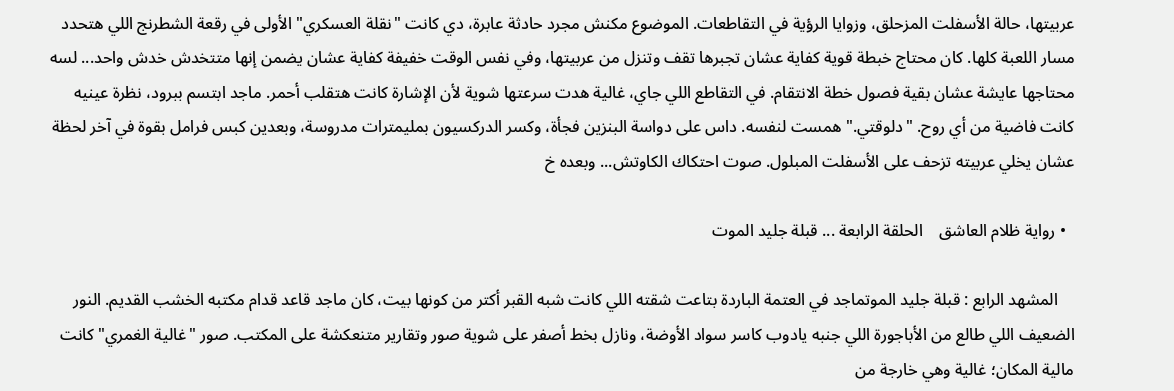عربيتها، حالة الأسفلت المزحلق، وزوايا الرؤية في التقاطعات. الموضوع مكنش مجرد حادثة عابرة، دي كانت "نقلة العسكري" الأولى في رقعة الشطرنج اللي هتحدد مسار اللعبة كلها. كان محتاج خبطة قوية كفاية عشان تجبرها تقف وتنزل من عربيتها، وفي نفس الوقت خفيفة كفاية عشان يضمن إنها متتخدش خدش واحد... لسه محتاجها عايشة عشان بقية فصول خطة الانتقام. في التقاطع اللي جاي، غالية هدت سرعتها شوية لأن الإشارة كانت هتقلب أحمر. ماجد ابتسم ببرود، نظرة عينيه كانت فاضية من أي روح. "دلوقتي." همست لنفسه. داس على دواسة البنزين فجأة، وكسر الدركسيون بمليمترات مدروسة، وبعدين كبس فرامل بقوة في آخر لحظة عشان يخلي عربيته تزحف على الأسفلت المبلول. صوت احتكاك الكاوتش... وبعده خ

  • رواية ظلام العاشق    الحلقة الرابعة ... قبلة جليد الموت

    المشهد الرابع : قبلة جليد الموتماجد في العتمة الباردة بتاعت شقته اللي كانت شبه القبر أكتر من كونها بيت، كان ماجد قاعد قدام مكتبه الخشب القديم. النور الضعيف اللي طالع من الأباجورة اللي جنبه يادوب كاسر سواد الأوضة، ونازل بخط أصفر على شوية صور وتقارير متنعكشة على المكتب. صور "غالية الغمري" كانت مالية المكان؛ غالية وهي خارجة من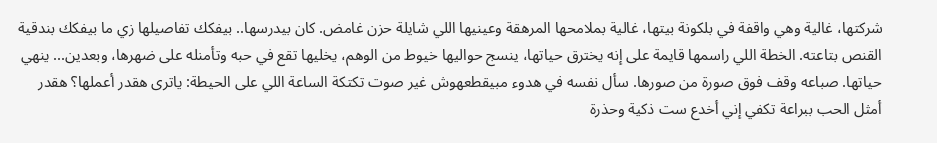شركتها، غالية وهي واقفة في بلكونة بيتها، غالية بملامحها المرهقة وعينيها اللي شايلة حزن غامض. كان بيدرسها.. بيفكك تفاصيلها زي ما بيفكك بندقية القنص بتاعته. الخطة اللي راسمها قايمة على إنه يخترق حياتها، ينسج حواليها خيوط من الوهم، يخليها تقع في حبه وتأمنله على ضهرها، وبعدين... ينهي حياتها. صباعه وقف فوق صورة من صورها. سأل نفسه في هدوء مبيقطعهوش غير صوت تكتكة الساعة اللي على الحيطة: ياترى هقدر أعملها؟ هقدر أمثل الحب ببراعة تكفي إني أخدع ست ذكية وحذرة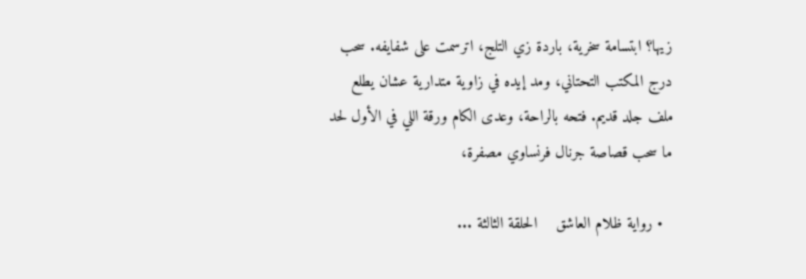زيها؟ ابتسامة سخرية، باردة زي التلج، اترسمت على شفايفه. سحب درج المكتب التحتاني، ومد إيده في زاوية متدارية عشان يطلع ملف جلد قديم. فتحه بالراحة، وعدى الكام ورقة اللي في الأول لحد ما سحب قصاصة جرنال فرنساوي مصفرة،

  • رواية ظلام العاشق    الحلقة الثالثة ...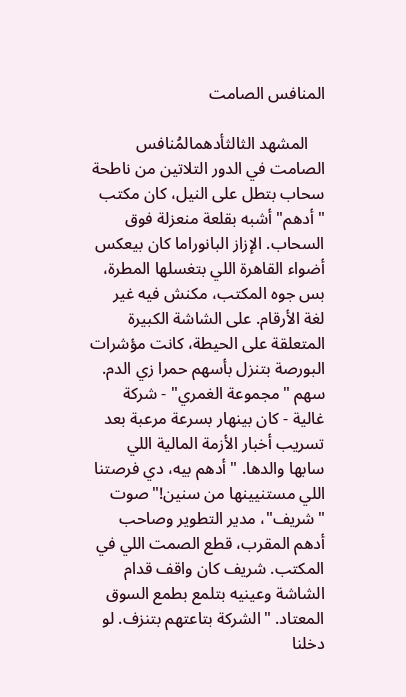المنافس الصامت

    المشهد الثالثأدهمالمُنافس الصامت في الدور التلاتين من ناطحة سحاب بتطل على النيل، كان مكتب "أدهم" أشبه بقلعة منعزلة فوق السحاب. الإزاز البانوراما كان بيعكس أضواء القاهرة اللي بتغسلها المطرة، بس جوه المكتب، مكنش فيه غير لغة الأرقام. على الشاشة الكبيرة المتعلقة على الحيطة، كانت مؤشرات البورصة بتنزل بأسهم حمرا زي الدم. سهم "مجموعة الغمري" - شركة غالية - كان بينهار بسرعة مرعبة بعد تسريب أخبار الأزمة المالية اللي سابها والدها. "أدهم بيه، دي فرصتنا اللي مستنيينها من سنين!"صوت "شريف"، مدير التطوير وصاحب أدهم المقرب، قطع الصمت اللي في المكتب. شريف كان واقف قدام الشاشة وعينيه بتلمع بطمع السوق المعتاد. "الشركة بتاعتهم بتنزف. لو دخلنا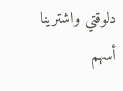دلوقتي واشترينا أسهم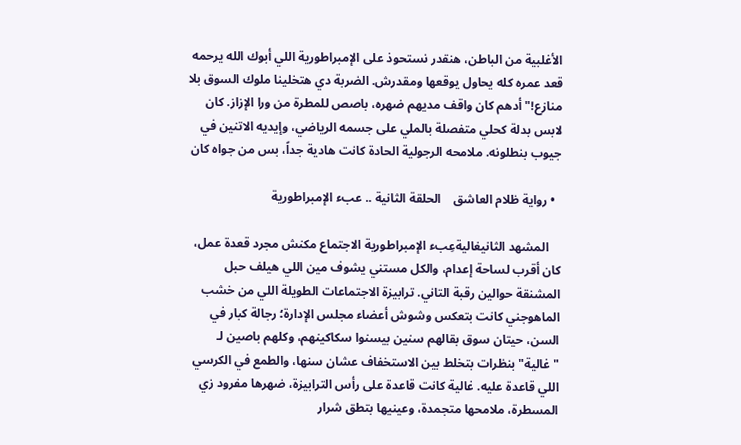الأغلبية من الباطن، هنقدر نستحوذ على الإمبراطورية اللي أبوك الله يرحمه قعد عمره كله يحاول يوقعها ومقدرش. الضربة دي هتخلينا ملوك السوق بلا منازع!" أدهم كان واقف مديهم ضهره، باصص للمطرة من ورا الإزاز. كان لابس بدلة كحلي متفصلة بالملي على جسمه الرياضي، وإيديه الاتنين في جيوب بنطلونه. ملامحه الرجولية الحادة كانت هادية جداً، بس من جواه كان

  • رواية ظلام العاشق    الحلقة الثانية .. عبء الإمبراطورية

    المشهد الثانيغاليةعِبء الإمبراطورية الاجتماع مكنش مجرد قعدة عمل، كان أقرب لساحة إعدام، والكل مستني يشوف مين اللي هيلف حبل المشنقة حوالين رقبة التاني. ترابيزة الاجتماعات الطويلة اللي من خشب الماهوجني كانت بتعكس وشوش أعضاء مجلس الإدارة؛ رجالة كبار في السن، حيتان سوق بقالهم سنين بيسنوا سكاكينهم، وكلهم باصين لـ "غالية" بنظرات بتخلط بين الاستخفاف عشان سنها، والطمع في الكرسي اللي قاعدة عليه. غالية كانت قاعدة على رأس الترابيزة، ضهرها مفرود زي المسطرة، ملامحها متجمدة، وعينيها بتطق شرار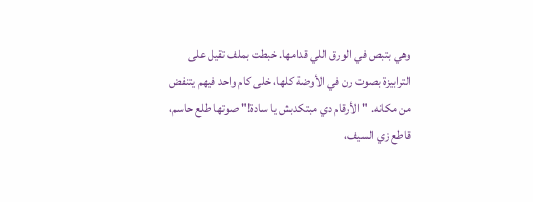وهي بتبص في الورق اللي قدامها. خبطت بملف تقيل على الترابيزة بصوت رن في الأوضة كلها، خلى كام واحد فيهم يتنفض من مكانه. "الأرقام دي مبتكدبش يا سادة!" صوتها طلع حاسم، قاطع زي السيف،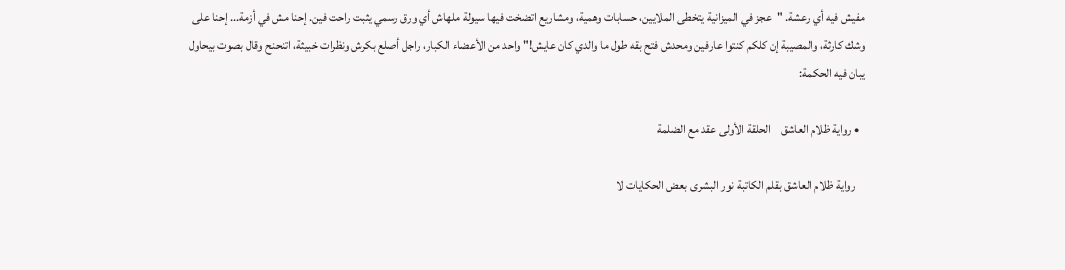مفيش فيه أي رعشة. "عجز في الميزانية يتخطى الملايين، حسابات وهمية، ومشاريع اتضخت فيها سيولة ملهاش أي ورق رسمي يثبت راحت فين. إحنا مش في أزمة... إحنا على وشك كارثة، والمصيبة إن كلكم كنتوا عارفين ومحدش فتح بقه طول ما والدي كان عايش!" واحد من الأعضاء الكبار، راجل أصلع بكرش ونظرات خبيثة، اتنحنح وقال بصوت بيحاول يبان فيه الحكمة:

  • رواية ظلام العاشق    الحلقة الأولى عقد مع الضلمة

    رواية ظلام العاشق بقلم الكاتبة نور البشرى بعض الحكايات لا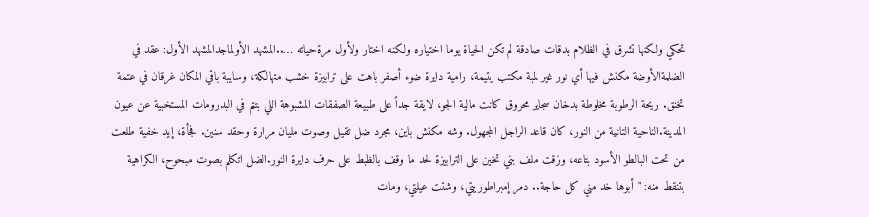تحكي ولكنها تشرق في الظلام بدقات صادقة لم تكن الحياة يوما اختياره ولكنه اختار ولأول مرةحياته …..المشهد الأولماجدالمشهد الأول: عقد في الضلمةالأوضة مكنش فيها أي نور غير لمبة مكتب يتيمة، رامية دايرة ضوء أصفر باهت على ترابيزة خشب متهالكة، وسايبة باقي المكان غرقان في عتمة تخنق. ريحة الرطوبة مخلوطة بدخان سجاير محروق كانت مالية الجو، لايقة جداً على طبيعة الصفقات المشبوهة اللي بتتم في البدرومات المستخبية عن عيون المدينة.الناحية التانية من النور، كان قاعد الراجل المجهول. وشه مكنش باين، مجرد ضل تقيل وصوت مليان مرارة وحقد سنين. فجأة، إيد خفية طلعت من تحت البالطو الأسود بتاعه، وزقت ملف بني تخين على الترابيزة لحد ما وقف بالظبط على حرف دايرة النور.الضل اتكلم بصوت مبحوح، الكراهية بتنقط منه: "أبوها خد مني كل حاجة.. دمر إمبراطوريتي، وشتت عيلتي، ومات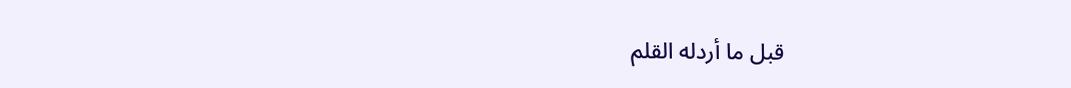قبل ما أردله القلم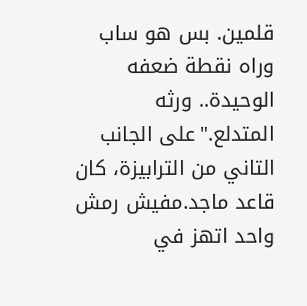قلمين. بس هو ساب وراه نقطة ضعفه الوحيدة.. ورثه المتدلع."على الجانب التاني من الترابيزة، كان قاعد ماجد.مفيش رمش واحد اتهز في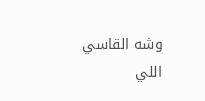وشه القاسي اللي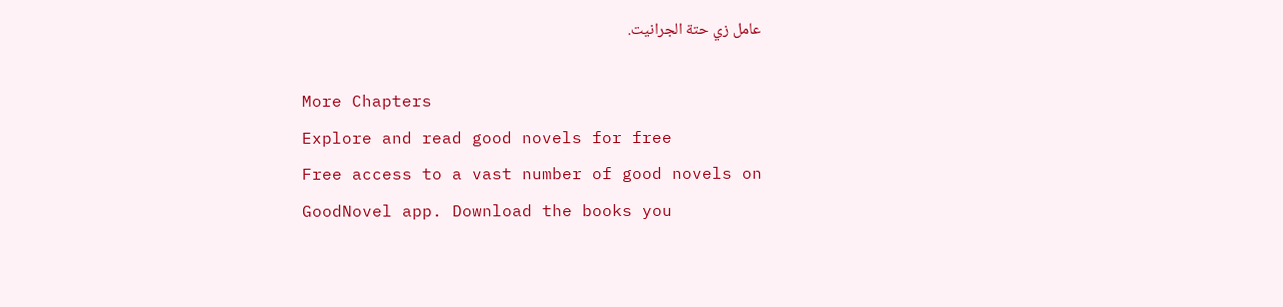عامل زي حتة الجرانيت.

More Chapters
Explore and read good novels for free
Free access to a vast number of good novels on GoodNovel app. Download the books you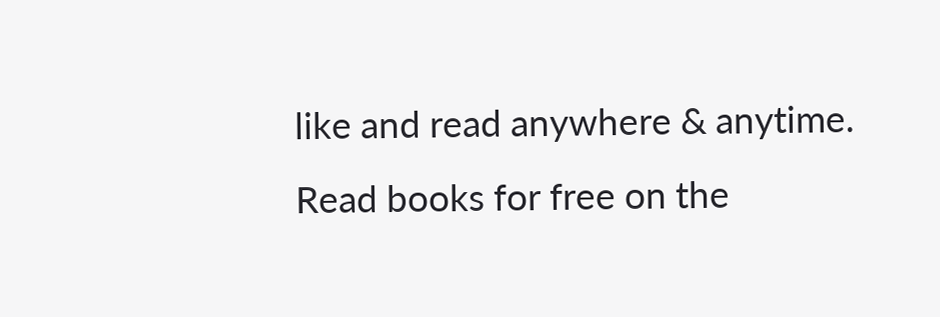like and read anywhere & anytime.
Read books for free on the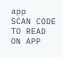app
SCAN CODE TO READ ON APP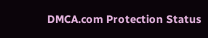DMCA.com Protection Status